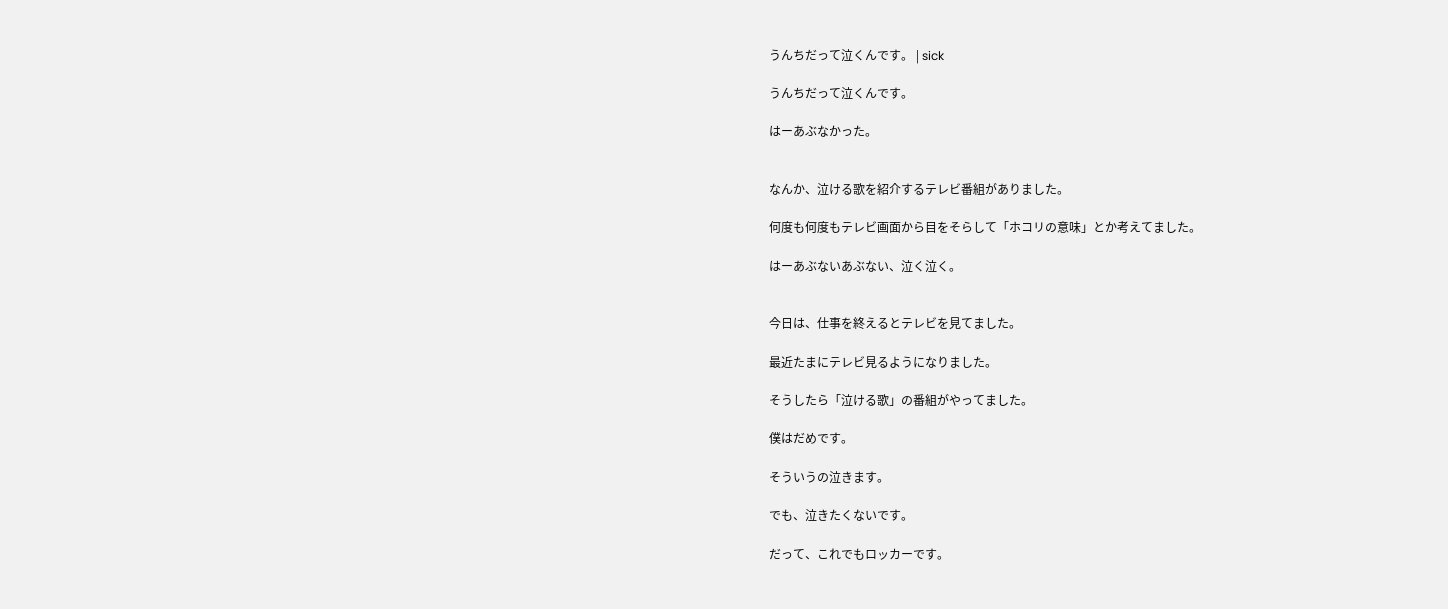うんちだって泣くんです。 | sick

うんちだって泣くんです。

はーあぶなかった。


なんか、泣ける歌を紹介するテレビ番組がありました。

何度も何度もテレビ画面から目をそらして「ホコリの意味」とか考えてました。

はーあぶないあぶない、泣く泣く。


今日は、仕事を終えるとテレビを見てました。

最近たまにテレビ見るようになりました。

そうしたら「泣ける歌」の番組がやってました。

僕はだめです。

そういうの泣きます。

でも、泣きたくないです。

だって、これでもロッカーです。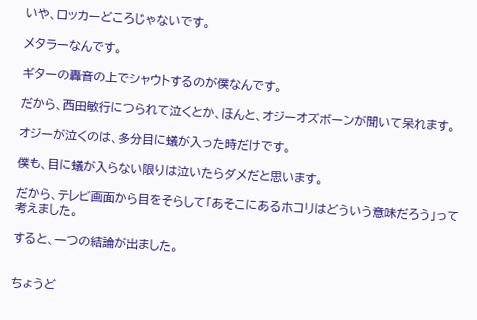いや、ロッカーどころじゃないです。

メタラーなんです。

ギターの轟音の上でシャウトするのが僕なんです。

だから、西田敏行につられて泣くとか、ほんと、オジーオズボーンが聞いて呆れます。

オジーが泣くのは、多分目に蟻が入った時だけです。

僕も、目に蟻が入らない限りは泣いたらダメだと思います。

だから、テレビ画面から目をそらして「あそこにあるホコリはどういう意味だろう」って考えました。

すると、一つの結論が出ました。


ちょうど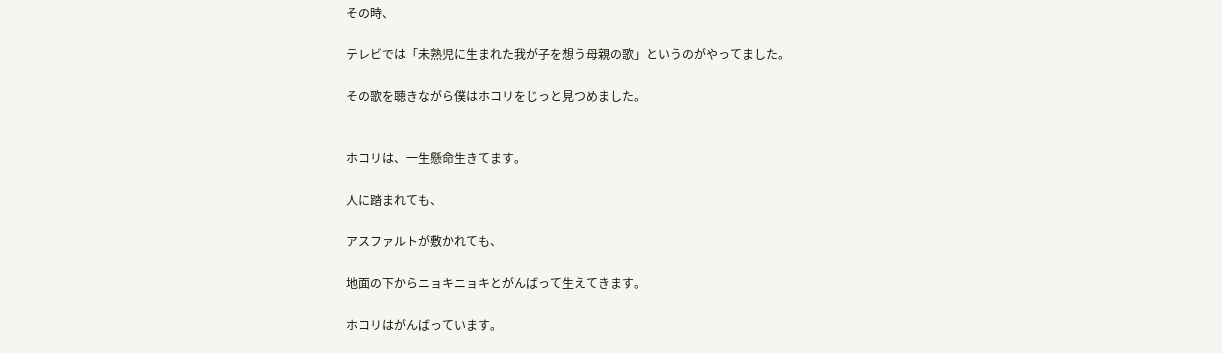その時、

テレビでは「未熟児に生まれた我が子を想う母親の歌」というのがやってました。

その歌を聴きながら僕はホコリをじっと見つめました。


ホコリは、一生懸命生きてます。

人に踏まれても、

アスファルトが敷かれても、

地面の下からニョキニョキとがんばって生えてきます。

ホコリはがんばっています。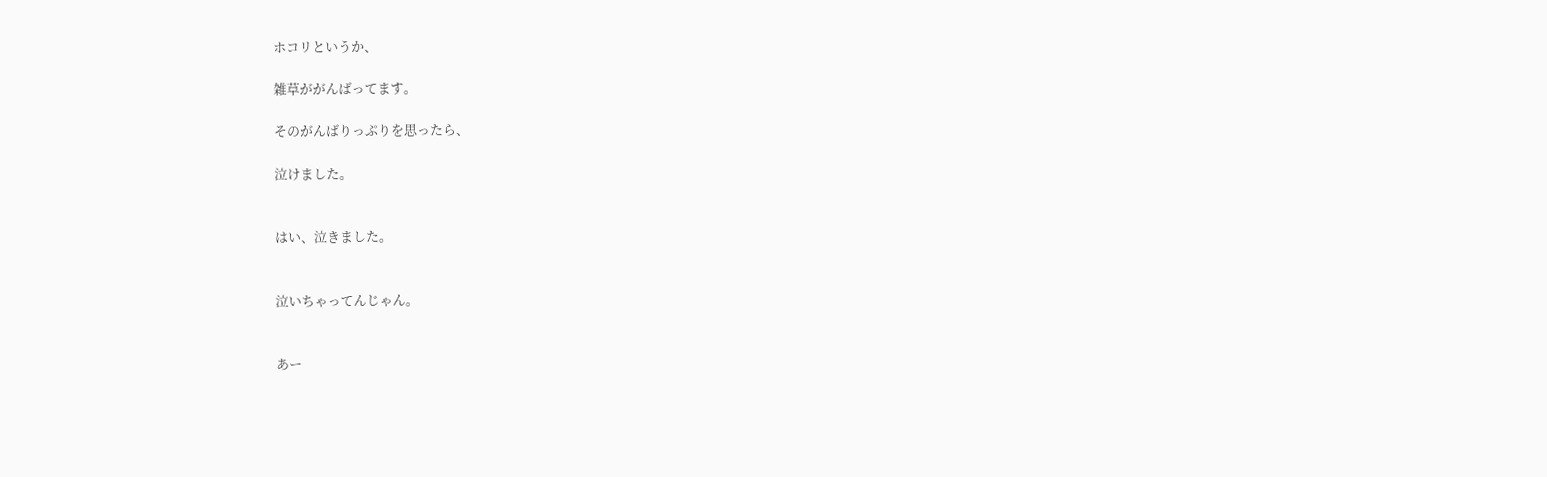ホコリというか、

雑草ががんばってます。

そのがんばりっぷりを思ったら、

泣けました。


はい、泣きました。


泣いちゃってんじゃん。


あー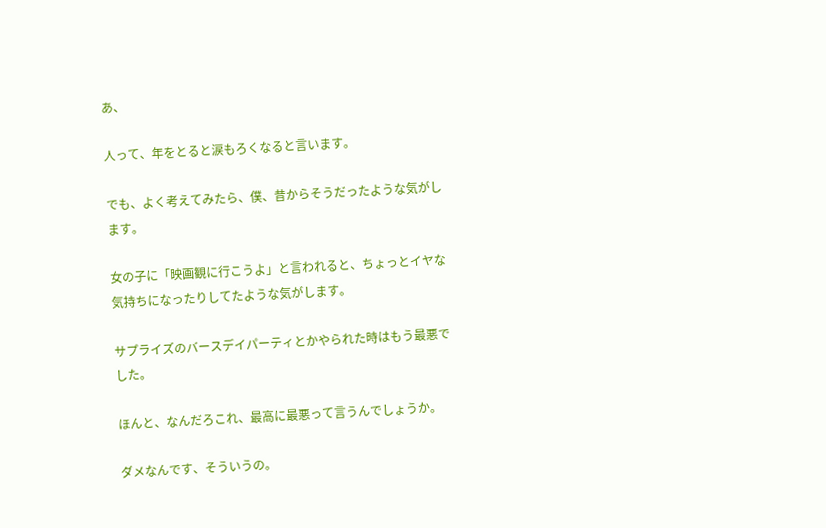あ、

人って、年をとると涙もろくなると言います。

でも、よく考えてみたら、僕、昔からそうだったような気がします。

女の子に「映画観に行こうよ」と言われると、ちょっとイヤな気持ちになったりしてたような気がします。

サプライズのバースデイパーティとかやられた時はもう最悪でした。

ほんと、なんだろこれ、最高に最悪って言うんでしょうか。

ダメなんです、そういうの。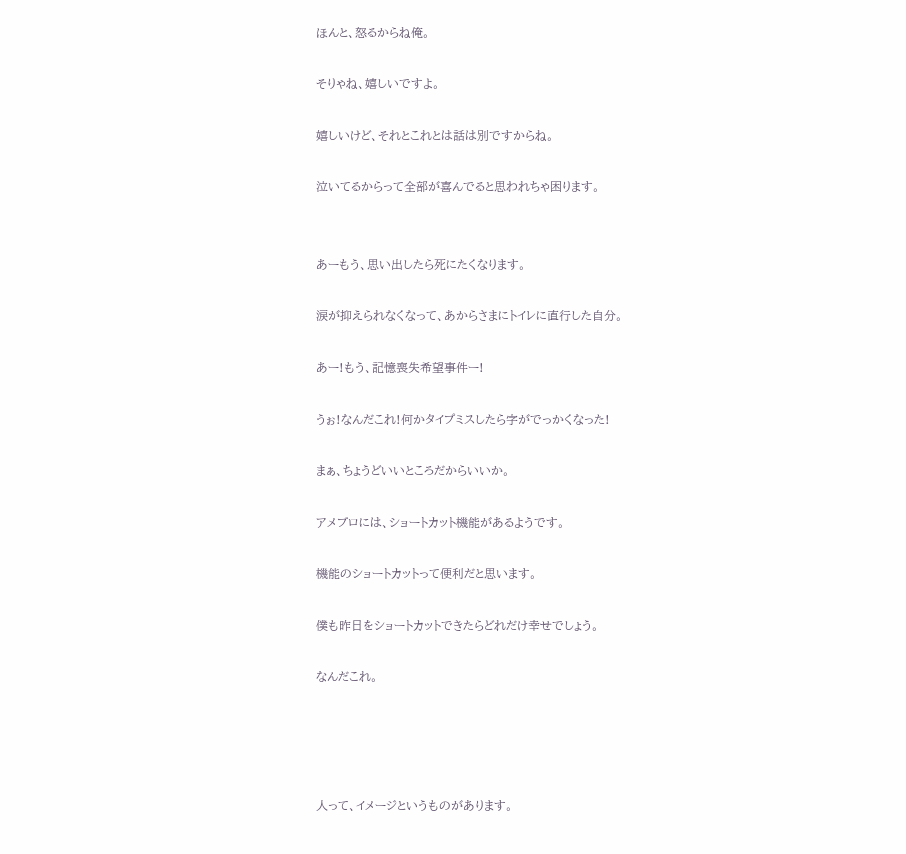ほんと、怒るからね俺。

そりゃね、嬉しいですよ。

嬉しいけど、それとこれとは話は別ですからね。

泣いてるからって全部が喜んでると思われちゃ困ります。


あーもう、思い出したら死にたくなります。

涙が抑えられなくなって、あからさまにトイレに直行した自分。

あー!もう、記憶喪失希望事件ー!

うぉ!なんだこれ!何かタイプミスしたら字がでっかくなった!

まぁ、ちょうどいいところだからいいか。

アメブロには、ショートカット機能があるようです。

機能のショートカットって便利だと思います。

僕も昨日をショートカットできたらどれだけ幸せでしょう。

なんだこれ。




人って、イメージというものがあります。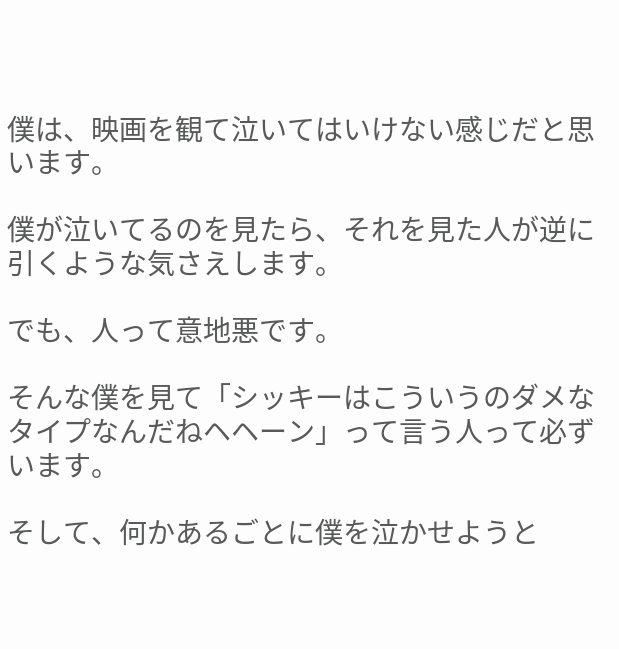僕は、映画を観て泣いてはいけない感じだと思います。

僕が泣いてるのを見たら、それを見た人が逆に引くような気さえします。

でも、人って意地悪です。

そんな僕を見て「シッキーはこういうのダメなタイプなんだねヘヘーン」って言う人って必ずいます。

そして、何かあるごとに僕を泣かせようと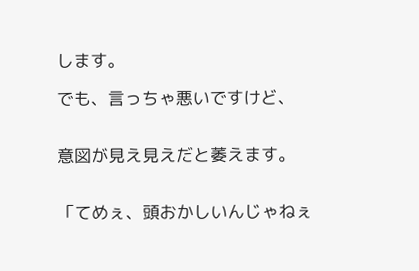します。

でも、言っちゃ悪いですけど、


意図が見え見えだと萎えます。


「てめぇ、頭おかしいんじゃねぇ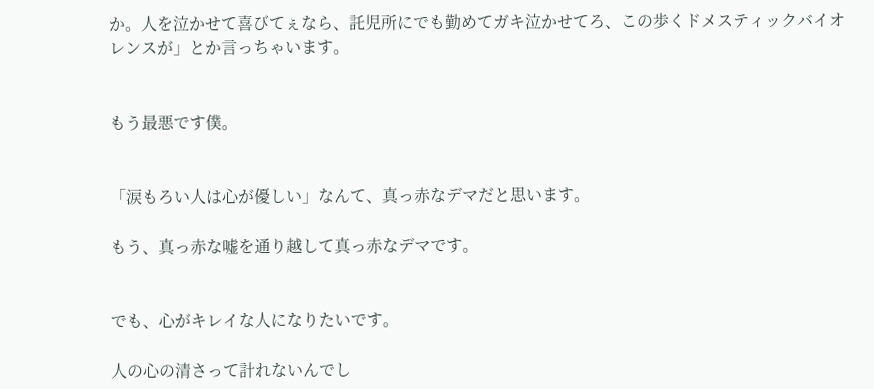か。人を泣かせて喜びてぇなら、託児所にでも勤めてガキ泣かせてろ、この歩くドメスティックバイオレンスが」とか言っちゃいます。


もう最悪です僕。


「涙もろい人は心が優しい」なんて、真っ赤なデマだと思います。

もう、真っ赤な嘘を通り越して真っ赤なデマです。


でも、心がキレイな人になりたいです。

人の心の清さって計れないんでし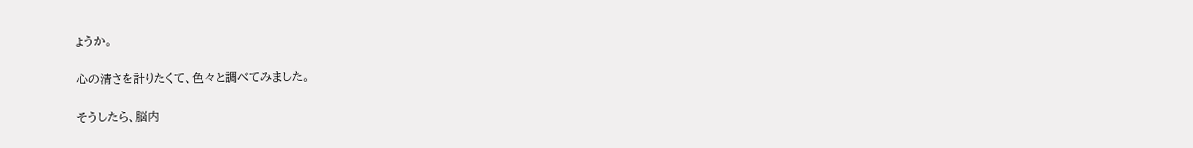ょうか。

心の清さを計りたくて、色々と調べてみました。

そうしたら、脳内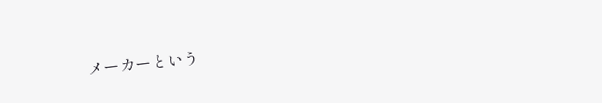メーカーという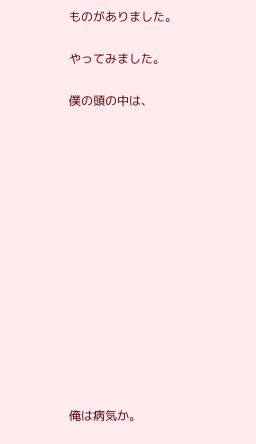ものがありました。

やってみました。

僕の頭の中は、














俺は病気か。